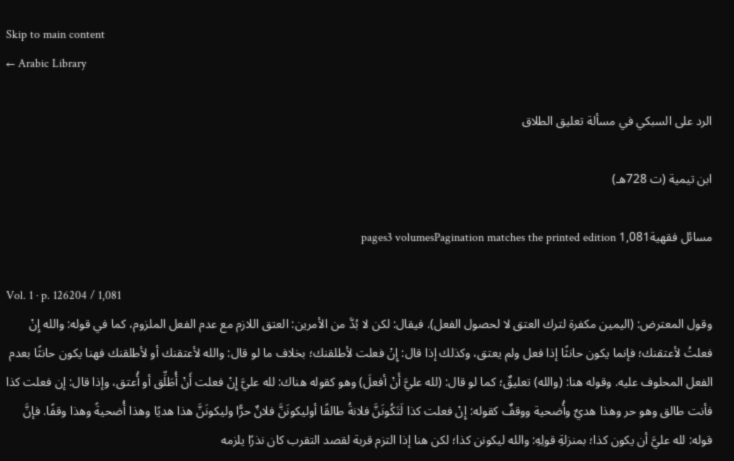Skip to main content
← Arabic Library

الرد على السبكي في مسألة تعليق الطلاق

ابن تيمية (ت 728هـ)

مسائل فقهية1,081 pages3 volumesPagination matches the printed edition

Vol. 1 · p. 126204 / 1,081
وقول المعترض: (اليمين مكفرة لترك العتق لا لحصول الفعل). فيقال: لكن لا بُدَّ من الأمرين: العتق اللازم مع عدم الفعل الملزوم، كما في قوله: والله إِنْ فعلتُ لأعتقنك؛ فإنما يكون حانثًا إذا فعل ولم يعتق، وكذلك إذا قال: إِنْ فعلت لأطلقنك؛ بخلاف ما لو قال: والله لأعتقنك أو لأطلقنك فهنا يكون حانثًا بعدم الفعل المحلوف عليه. وقوله هنا: (والله) تعليقٌ؛ كما لو قال: (لله عليَّ أَنْ أفعلَ) وهو كقوله هناك: لله عليَّ إِنْ فعلت أَنْ أُطَلِّق أو أُعتق، وإذا قال: إن فعلت كذا فأنت طالق وهو حر وهذا هديٌ وأُضحية ووقفٌ كقوله: إِنْ فعلت كذا لَتَكُونَنَّ فلانةُ طالقًا أوليكونَنَّ فلانٌ حرًّا وليكونَنَّ هذا هديًا وهذا أُضحيةً وهذا وقفًا. فإنَّ قوله: لله عليَّ أن يكون كذا؛ بمنزلةِ قولِهِ: والله ليكونن كذا؛ لكن هنا إذا التزم قربة لقصد التقرب كان نذرًا يلزمه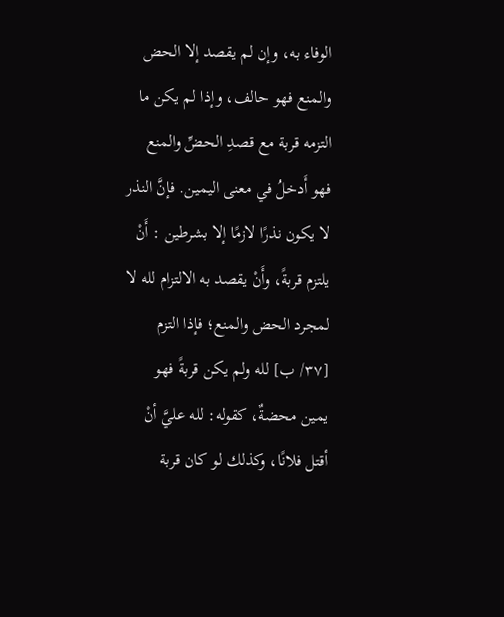الوفاء به، وإن لم يقصد إلا الحض والمنع فهو حالف، وإذا لم يكن ما التزمه قربة مع قصدِ الحضِّ والمنع فهو أَدخلُ في معنى اليمين. فإنَّ النذر لا يكون نذرًا لازمًا إلا بشرطين : أَنْ يلتزم قربةً، وأَنْ يقصد به الالتزام لله لا لمجرد الحض والمنع؛ فإذا التزم [٣٧/ ب] لله ولم يكن قربةً فهو يمين محضةٌ، كقوله: لله عليَّ أنْ أقتل فلانًا، وكذلك لو كان قربة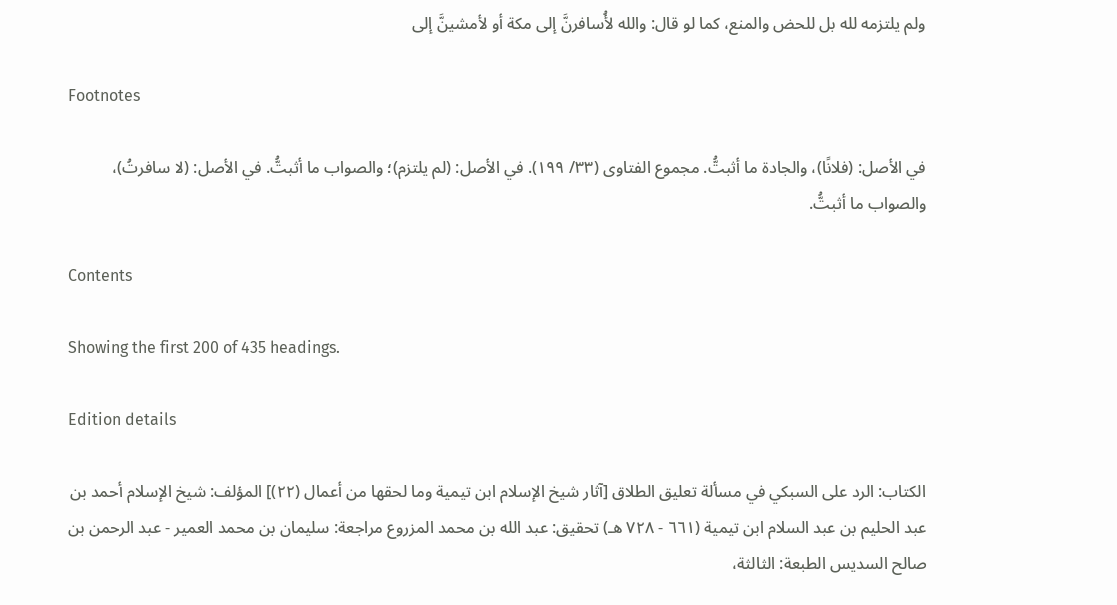ولم يلتزمه لله بل للحض والمنع، كما لو قال: والله لأُسافرنَّ إلى مكة أو لأمشينَّ إلى

Footnotes

في الأصل: (فلانًا)، والجادة ما أثبتُّ. مجموع الفتاوى (٣٣/ ١٩٩). في الأصل: (لم يلتزم)؛ والصواب ما أثبتُّ. في الأصل: (لا سافرتُ)، والصواب ما أثبتُّ.

Contents

Showing the first 200 of 435 headings.

Edition details

الكتاب: الرد على السبكي في مسألة تعليق الطلاق [آثار شيخ الإسلام ابن تيمية وما لحقها من أعمال (٢٢)] المؤلف: شيخ الإسلام أحمد بن عبد الحليم بن عبد السلام ابن تيمية (٦٦١ - ٧٢٨ هـ) تحقيق: عبد الله بن محمد المزروع مراجعة: سليمان بن محمد العمير - عبد الرحمن بن صالح السديس الطبعة: الثالثة،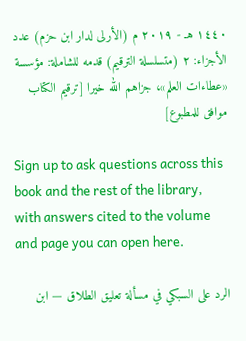١٤٤٠ هـ - ٢٠١٩ م (الأرلى لدار ابن حزم) عدد الأجزاء: ٢ (متسلسلة الترقيم) قدمه للشاملة: مؤسسة «عطاءات العلم»، جزاهم الله خيرا [ترقيم الكتاب موافق للمطبوع]

Sign up to ask questions across this book and the rest of the library, with answers cited to the volume and page you can open here.

الرد على السبكي في مسألة تعليق الطلاق — ابن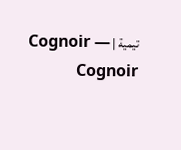تيمية | Cognoir — Cognoir